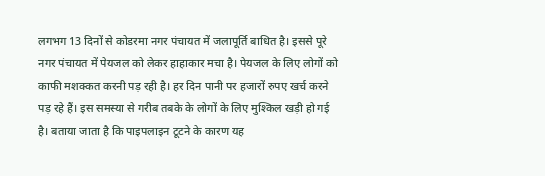लगभग 13 दिनों से कोडरमा नगर पंचायत में जलापूर्ति बाधित है। इससे पूरे नगर पंचायत में पेयजल को लेकर हाहाकार मचा है। पेयजल के लिए लोगों को काफी मशक्कत करनी पड़ रही है। हर दिन पानी पर हजारों रुपए खर्च करने पड़ रहे हैं। इस समस्या से गरीब तबके के लोगों के लिए मुश्किल खड़ी हो गई है। बताया जाता है कि पाइपलाइन टूटने के कारण यह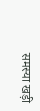समस्या खड़ी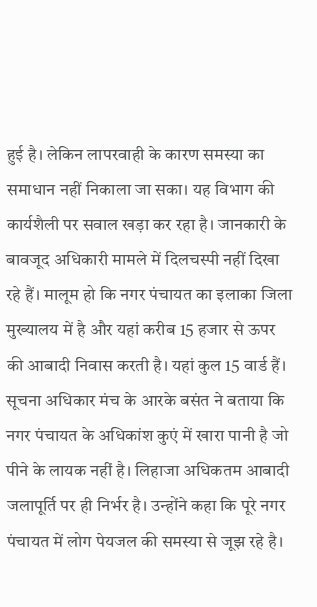हुई है। लेकिन लापरवाही के कारण समस्या का समाधान नहीं निकाला जा सका। यह विभाग की कार्यशैली पर सवाल खड़ा कर रहा है। जानकारी के बावजूद अधिकारी मामले में दिलचस्पी नहीं दिखा रहे हैं। मालूम हो कि नगर पंचायत का इलाका जिला मुख्यालय में है और यहां करीब 15 हजार से ऊपर की आबादी निवास करती है। यहां कुल 15 वार्ड हैं। सूचना अधिकार मंच के आरके बसंत ने बताया कि नगर पंचायत के अधिकांश कुएं में खारा पानी है जो पीने के लायक नहीं है। लिहाजा अधिकतम आबादी जलापूर्ति पर ही निर्भर है। उन्होंने कहा कि पूरे नगर पंचायत में लोग पेयजल की समस्या से जूझ रहे है।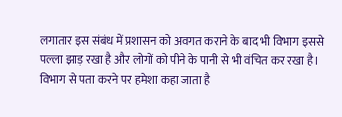लगातार इस संबंध में प्रशासन को अवगत कराने के बाद भी विभाग इससे पल्ला झाड़ रखा है और लोगों को पीने के पानी से भी वंचित कर रखा है। विभाग से पता करने पर हमेशा कहा जाता है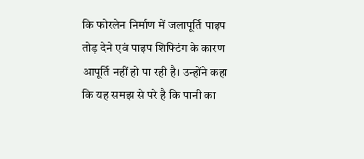कि फोरलेन निर्माण में जलापूर्ति पाइप तोड़ देने एवं पाइप शिफ्टिंग के कारण आपूर्ति नहीं हो पा रही है। उन्होंने कहा कि यह समझ से परे है कि पानी का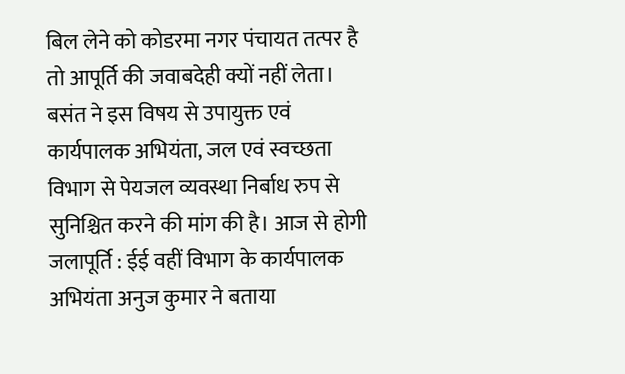बिल लेने को कोडरमा नगर पंचायत तत्पर है तो आपूर्ति की जवाबदेही क्यों नहीं लेता। बसंत ने इस विषय से उपायुक्त एवं कार्यपालक अभियंता, जल एवं स्वच्छता विभाग से पेयजल व्यवस्था निर्बाध रुप से सुनिश्चित करने की मांग की है। आज से होगी जलापूर्ति : ईई वहीं विभाग के कार्यपालक अभियंता अनुज कुमार ने बताया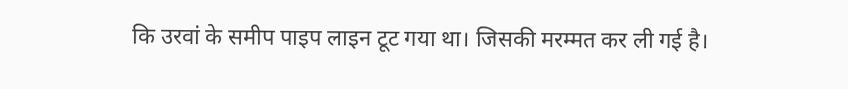कि उरवां के समीप पाइप लाइन टूट गया था। जिसकी मरम्मत कर ली गई है।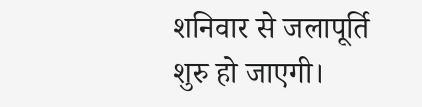शनिवार से जलापूर्ति शुरु हो जाएगी।